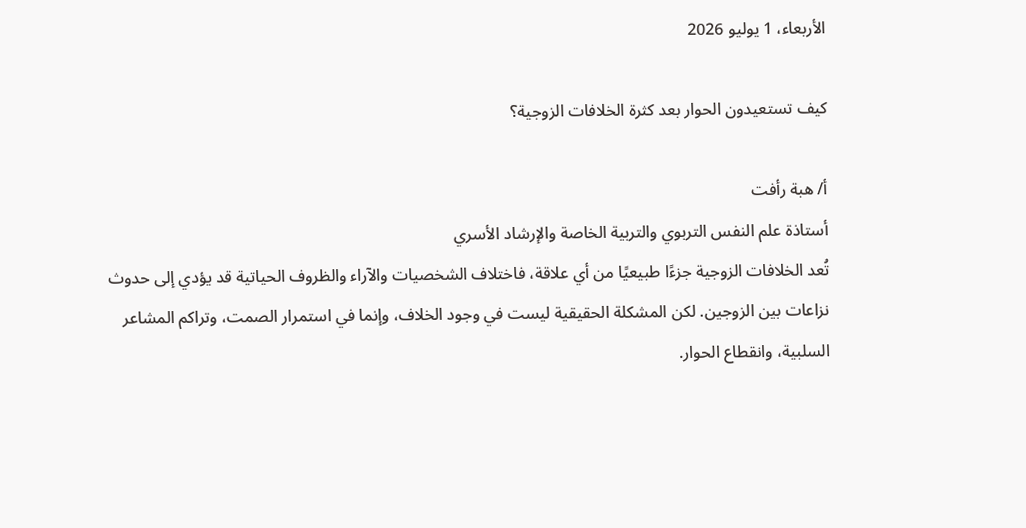الأربعاء، 1 يوليو 2026

كيف تستعيدون الحوار بعد كثرة الخلافات الزوجية؟

أ/ هبة رأفت
أستاذة علم النفس التربوي والتربية الخاصة والإرشاد الأسري
تُعد الخلافات الزوجية جزءًا طبيعيًا من أي علاقة، فاختلاف الشخصيات والآراء والظروف الحياتية قد يؤدي إلى حدوث نزاعات بين الزوجين. لكن المشكلة الحقيقية ليست في وجود الخلاف، وإنما في استمرار الصمت، وتراكم المشاعر السلبية، وانقطاع الحوار.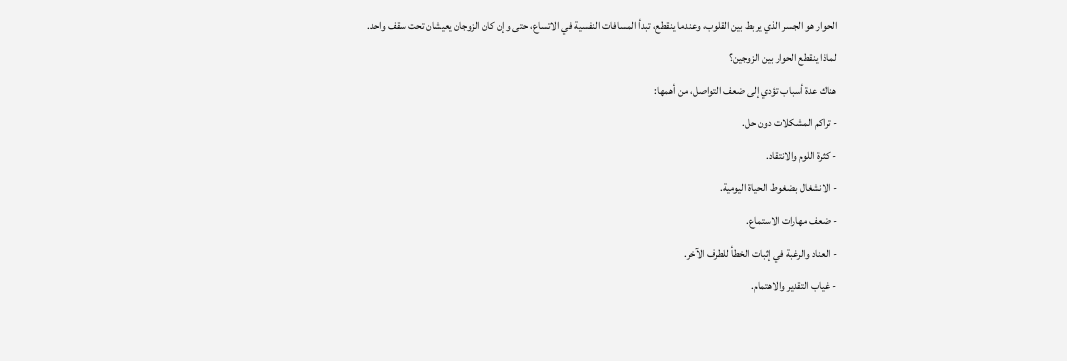الحوار هو الجسر الذي يربط بين القلوب، وعندما ينقطع، تبدأ المسافات النفسية في الاتساع، حتى وإن كان الزوجان يعيشان تحت سقف واحد.
لماذا ينقطع الحوار بين الزوجين؟
هناك عدة أسباب تؤدي إلى ضعف التواصل، من أهمها:
- تراكم المشكلات دون حل.
- كثرة اللوم والانتقاد.
- الانشغال بضغوط الحياة اليومية.
- ضعف مهارات الاستماع.
- العناد والرغبة في إثبات الخطأ للطرف الآخر.
- غياب التقدير والاهتمام.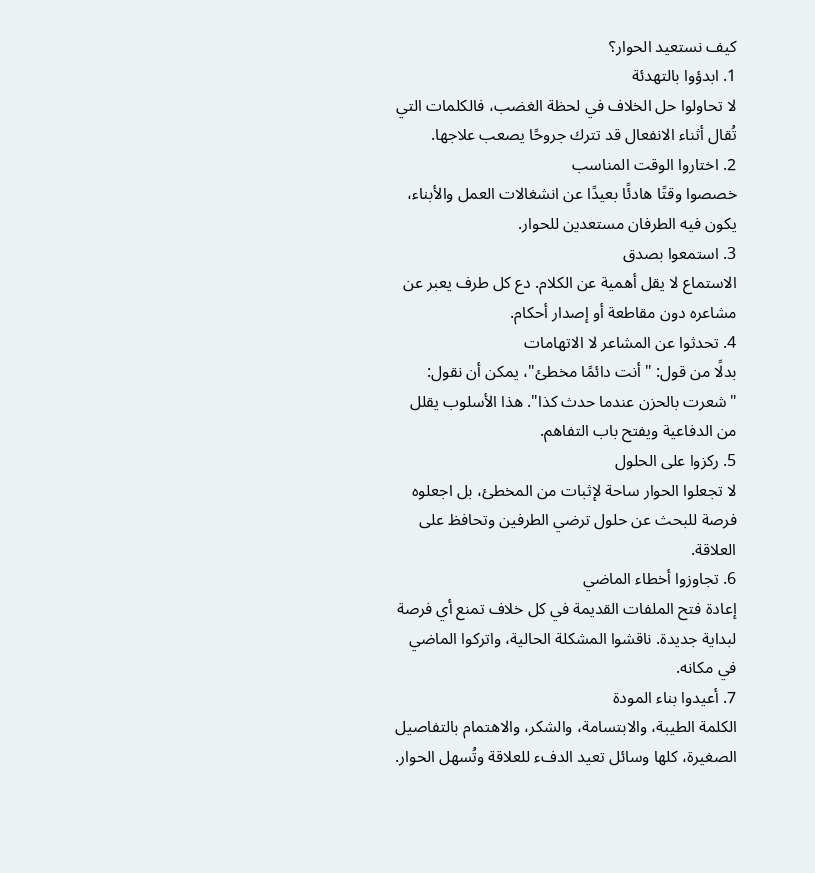كيف نستعيد الحوار؟
1. ابدؤوا بالتهدئة
لا تحاولوا حل الخلاف في لحظة الغضب، فالكلمات التي تُقال أثناء الانفعال قد تترك جروحًا يصعب علاجها.
2. اختاروا الوقت المناسب
خصصوا وقتًا هادئًا بعيدًا عن انشغالات العمل والأبناء، يكون فيه الطرفان مستعدين للحوار.
3. استمعوا بصدق
الاستماع لا يقل أهمية عن الكلام. دع كل طرف يعبر عن مشاعره دون مقاطعة أو إصدار أحكام.
4. تحدثوا عن المشاعر لا الاتهامات
بدلًا من قول: "أنت دائمًا مخطئ"، يمكن أن نقول: "شعرت بالحزن عندما حدث كذا". هذا الأسلوب يقلل من الدفاعية ويفتح باب التفاهم.
5. ركزوا على الحلول
لا تجعلوا الحوار ساحة لإثبات من المخطئ، بل اجعلوه فرصة للبحث عن حلول ترضي الطرفين وتحافظ على العلاقة.
6. تجاوزوا أخطاء الماضي
إعادة فتح الملفات القديمة في كل خلاف تمنع أي فرصة لبداية جديدة. ناقشوا المشكلة الحالية، واتركوا الماضي في مكانه.
7. أعيدوا بناء المودة
الكلمة الطيبة، والابتسامة، والشكر، والاهتمام بالتفاصيل الصغيرة، كلها وسائل تعيد الدفء للعلاقة وتُسهل الحوار.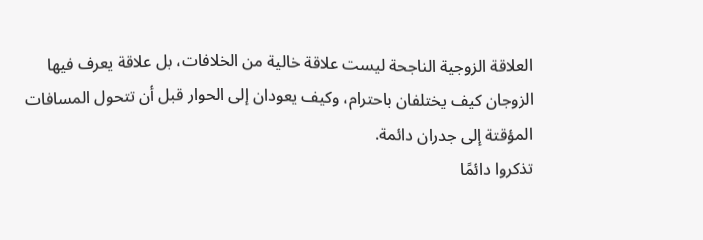العلاقة الزوجية الناجحة ليست علاقة خالية من الخلافات، بل علاقة يعرف فيها الزوجان كيف يختلفان باحترام، وكيف يعودان إلى الحوار قبل أن تتحول المسافات المؤقتة إلى جدران دائمة.
تذكروا دائمًا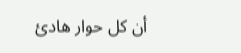أن كل حوار هادئ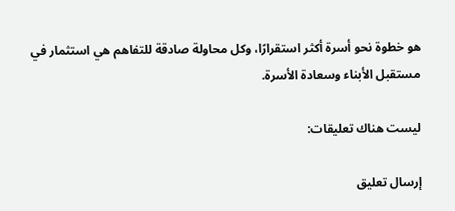هو خطوة نحو أسرة أكثر استقرارًا، وكل محاولة صادقة للتفاهم هي استثمار في مستقبل الأبناء وسعادة الأسرة.

ليست هناك تعليقات:

إرسال تعليق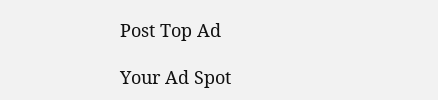Post Top Ad

Your Ad Spot